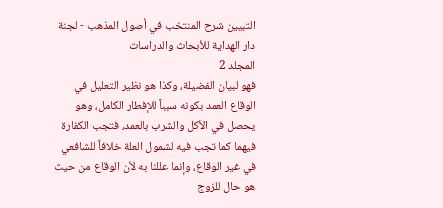التبيين شرح المنتخب في أصول المذهب - لجنة دار الهداية للأبحاث والدراسات
المجلد 2
فهو لبيان الفضيلة، وكذا هو نظير التعليل في الوقاع العمد بكونه سبباً للإفطار الكامل، وهو يحصل في الأكل والشرب بالعمد، فتجب الكفارة فيهما كما تجب فيه لشمول العلة خلافاً للشافعي في غير الوقاع، وإنما عللنا به لأن الوقاع من حيث هو حال للزوج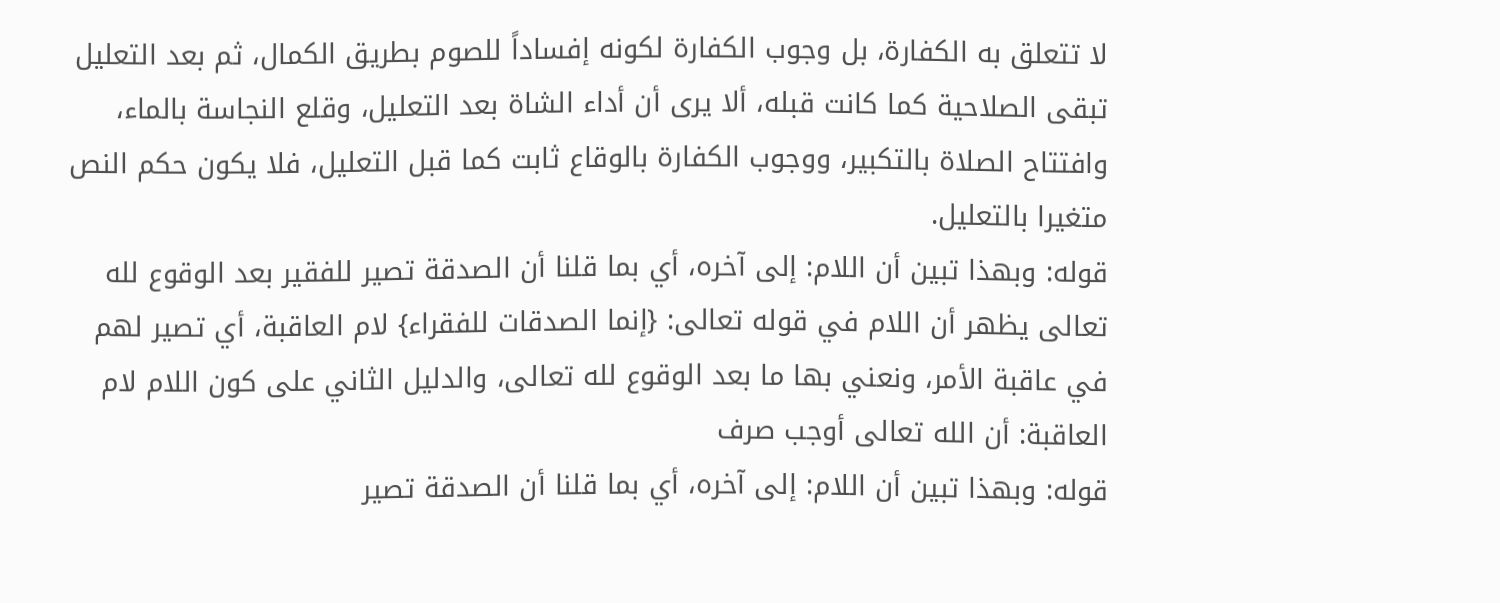لا تتعلق به الكفارة، بل وجوب الكفارة لكونه إفساداً للصوم بطريق الكمال، ثم بعد التعليل تبقى الصلاحية كما كانت قبله، ألا يرى أن أداء الشاة بعد التعليل، وقلع النجاسة بالماء، وافتتاح الصلاة بالتكبير، ووجوب الكفارة بالوقاع ثابت كما قبل التعليل، فلا يكون حكم النص متغيرا بالتعليل.
قوله: وبهذا تبين أن اللام: إلى آخره، أي بما قلنا أن الصدقة تصير للفقير بعد الوقوع لله تعالى يظهر أن اللام في قوله تعالى: {إنما الصدقات للفقراء} لام العاقبة، أي تصير لهم في عاقبة الأمر، ونعني بها ما بعد الوقوع لله تعالى، والدليل الثاني على كون اللام لام العاقبة: أن الله تعالى أوجب صرف
قوله: وبهذا تبين أن اللام: إلى آخره، أي بما قلنا أن الصدقة تصير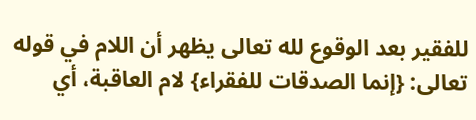للفقير بعد الوقوع لله تعالى يظهر أن اللام في قوله تعالى: {إنما الصدقات للفقراء} لام العاقبة، أي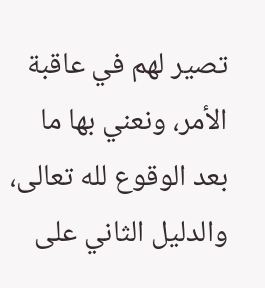تصير لهم في عاقبة الأمر، ونعني بها ما بعد الوقوع لله تعالى، والدليل الثاني على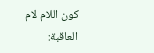كون اللام لام العاقبة: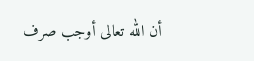أن الله تعالى أوجب صرف